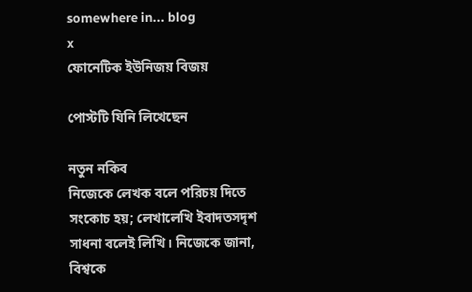somewhere in... blog
x
ফোনেটিক ইউনিজয় বিজয়

পোস্টটি যিনি লিখেছেন

নতুন নকিব
নিজেকে লেখক বলে পরিচয় দিতে সংকোচ হয়; লেখালেখি ইবাদতসদৃশ সাধনা বলেই লিখি। নিজেকে জানা, বিশ্বকে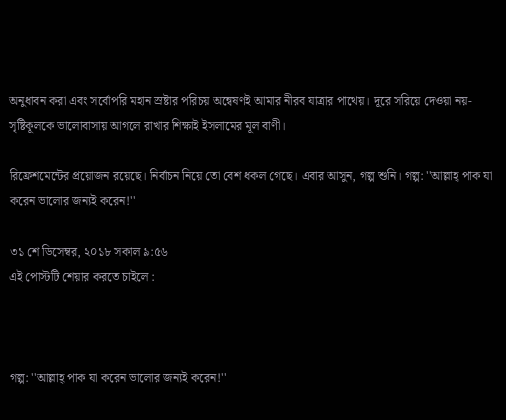অনুধাবন করা এবং সর্বোপরি মহান স্রষ্টার পরিচয় অন্বেষণই আমার নীরব যাত্রার পাথেয়। দূরে সরিয়ে দেওয়া নয়-সৃষ্টিকূলকে ভালোবাসায় আগলে রাখার শিক্ষাই ইসলামের মূল বাণী।

রিফ্রেশমেন্টের প্রয়োজন রয়েছে। নির্বাচন নিয়ে তো বেশ ধকল গেছে। এবার আসুন, গল্প শুনি। গল্প: ''আল্লাহ্ পাক যা করেন ভালোর জন্যই করেন!''

৩১ শে ডিসেম্বর, ২০১৮ সকাল ৯:৫৬
এই পোস্টটি শেয়ার করতে চাইলে :



গল্প: ''আল্লাহ্ পাক যা করেন ভালোর জন্যই করেন!''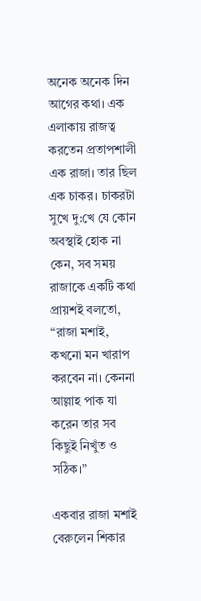অনেক অনেক দিন আগের কথা। এক এলাকায় রাজত্ব করতেন প্রতাপশালী এক রাজা। তার ছিল এক চাকর। চাকরটা সুখে দু:খে যে কোন অবস্থাই হোক না কেন, সব সময় রাজাকে একটি কথা প্রায়শই বলতো, “রাজা মশাই, কখনো মন খারাপ করবেন না। কেননা আল্লাহ পাক যা করেন তার সব কিছুই নিখুঁত ও সঠিক।”

একবার রাজা মশাই বেরুলেন শিকার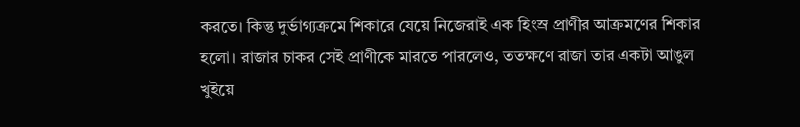করতে। কিন্তু দুর্ভাগ্যক্রমে শিকারে যেয়ে নিজেরাই এক হিংস্র প্রাণীর আক্রমণের শিকার হলো। রাজার চাকর সেই প্রাণীকে মারতে পারলেও, ততক্ষণে রাজা তার একটা আঙুল খুইয়ে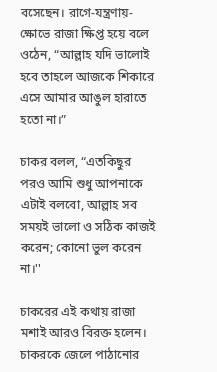বসেছেন। রাগে-যন্ত্রণায়-ক্ষোভে রাজা ক্ষিপ্ত হয়ে বলে ওঠেন, “আল্লাহ যদি ভালোই হবে তাহলে আজকে শিকারে এসে আমার আঙুল হারাতে হতো না।”

চাকর বলল, “এতকিছুর পরও আমি শুধু আপনাকে এটাই বলবো, আল্লাহ সব সময়ই ভালো ও সঠিক কাজই করেন; কোনো ভুল করেন না।''

চাকরের এই কথায় রাজা মশাই আরও বিরক্ত হলেন। চাকরকে জেলে পাঠানোর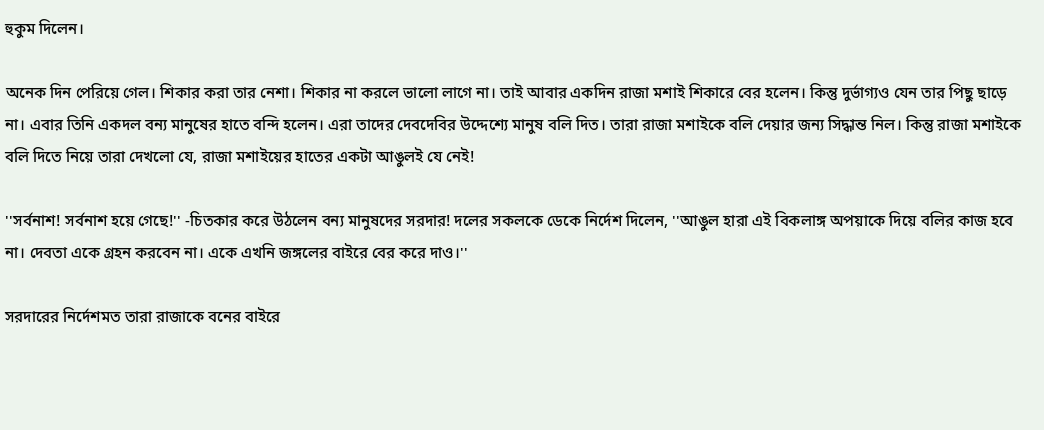হুকুম দিলেন।

অনেক দিন পেরিয়ে গেল। শিকার করা তার নেশা। শিকার না করলে ভালো লাগে না। তাই আবার একদিন রাজা মশাই শিকারে বের হলেন। কিন্তু দুর্ভাগ্যও যেন তার পিছু ছাড়ে না। এবার তিনি একদল বন্য মানুষের হাতে বন্দি হলেন। এরা তাদের দেবদেবির উদ্দেশ্যে মানুষ বলি দিত। তারা রাজা মশাইকে বলি দেয়ার জন্য সিদ্ধান্ত নিল। কিন্তু রাজা মশাইকে বলি দিতে নিয়ে তারা দেখলো যে, রাজা মশাইয়ের হাতের একটা আঙুলই যে নেই!

''সর্বনাশ! সর্বনাশ হয়ে গেছে!'' -চিতকার করে উঠলেন বন্য মানুষদের সরদার! দলের সকলকে ডেকে নির্দেশ দিলেন, ''আঙুল হারা এই বিকলাঙ্গ অপয়াকে দিয়ে বলির কাজ হবে না। দেবতা একে গ্রহন করবেন না। একে এখনি জঙ্গলের বাইরে বের করে দাও।''

সরদারের নির্দেশমত তারা রাজাকে বনের বাইরে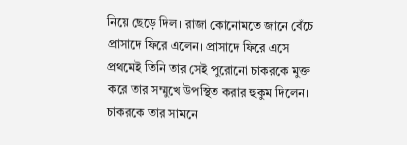নিয়ে ছেড়ে দিল। রাজা কোনোমতে জানে বেঁচে প্রাসাদে ফিরে এলেন। প্রাসাদে ফিরে এসে প্রথমেই তিনি তার সেই পুরোনো চাকরকে মুক্ত করে তার সম্মুখে উপস্থিত করার হুকুম দিলেন। চাকরকে তার সামনে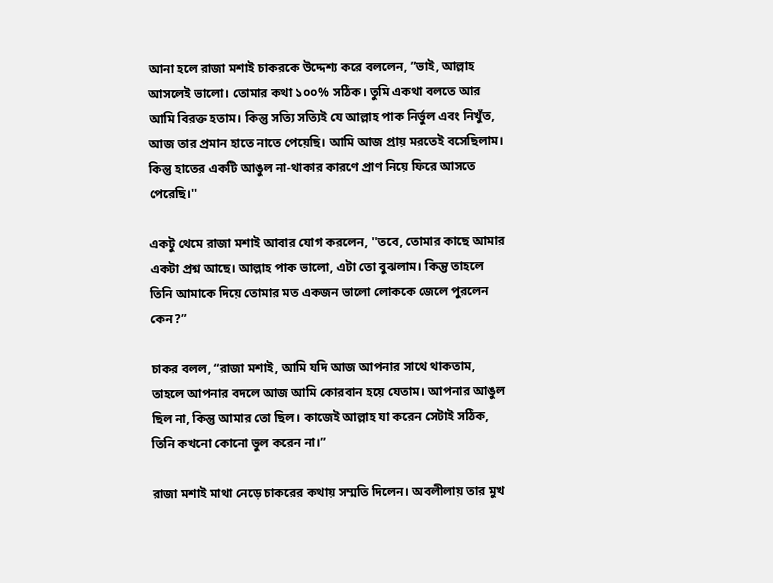আনা হলে রাজা মশাই চাকরকে উদ্দেশ্য করে বললেন, ”ভাই, আল্লাহ আসলেই ভালো। তোমার কথা ১০০% সঠিক। তুমি একথা বলতে আর আমি বিরক্ত হতাম। কিন্তু সত্যি সত্যিই যে আল্লাহ পাক নির্ভুল এবং নিখুঁত, আজ তার প্রমান হাতে নাতে পেয়েছি। আমি আজ প্রায় মরতেই বসেছিলাম। কিন্তু হাতের একটি আঙুল না-থাকার কারণে প্রাণ নিয়ে ফিরে আসতে পেরেছি।''

একটু থেমে রাজা মশাই আবার যোগ করলেন, ''তবে, তোমার কাছে আমার একটা প্রশ্ন আছে। আল্লাহ পাক ভালো, এটা তো বুঝলাম। কিন্তু তাহলে তিনি আমাকে দিয়ে তোমার মত একজন ভালো লোককে জেলে পুরলেন কেন?”

চাকর বলল, “রাজা মশাই, আমি যদি আজ আপনার সাথে থাকতাম, তাহলে আপনার বদলে আজ আমি কোরবান হয়ে যেতাম। আপনার আঙুল ছিল না, কিন্তু আমার তো ছিল। কাজেই আল্লাহ যা করেন সেটাই সঠিক, তিনি কখনো কোনো ভুল করেন না।”

রাজা মশাই মাথা নেড়ে চাকরের কথায় সম্মতি দিলেন। অবলীলায় তার মুখ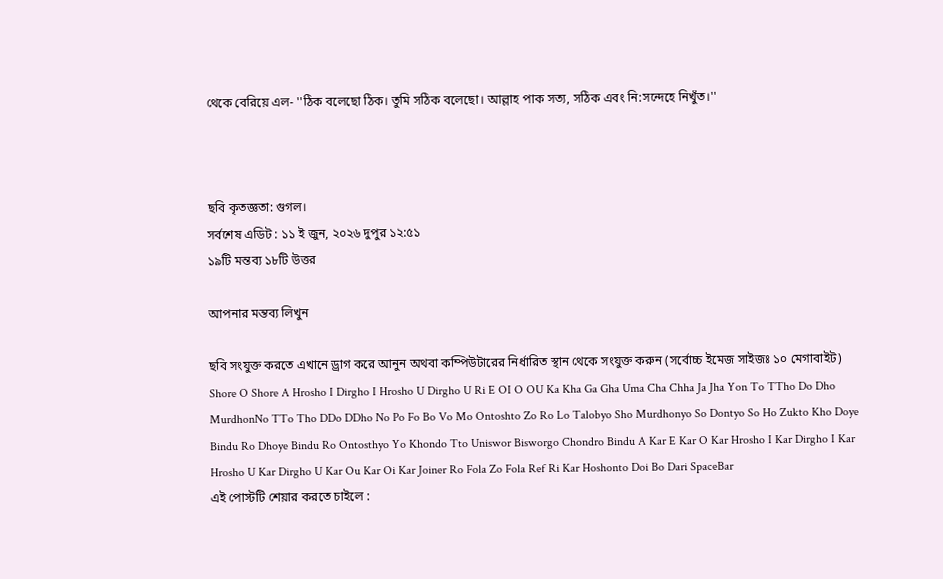থেকে বেরিয়ে এল- ''ঠিক বলেছো ঠিক। তুমি সঠিক বলেছো। আল্লাহ পাক সত্য, সঠিক এবং নি:সন্দেহে নিখুঁত।''



ছবি কৃতজ্ঞতা: গুগল।
সর্বশেষ এডিট : ১১ ই জুন, ২০২৬ দুপুর ১২:৫১
১৯টি মন্তব্য ১৮টি উত্তর

আপনার মন্তব্য লিখুন

ছবি সংযুক্ত করতে এখানে ড্রাগ করে আনুন অথবা কম্পিউটারের নির্ধারিত স্থান থেকে সংযুক্ত করুন (সর্বোচ্চ ইমেজ সাইজঃ ১০ মেগাবাইট)
Shore O Shore A Hrosho I Dirgho I Hrosho U Dirgho U Ri E OI O OU Ka Kha Ga Gha Uma Cha Chha Ja Jha Yon To TTho Do Dho MurdhonNo TTo Tho DDo DDho No Po Fo Bo Vo Mo Ontoshto Zo Ro Lo Talobyo Sho Murdhonyo So Dontyo So Ho Zukto Kho Doye Bindu Ro Dhoye Bindu Ro Ontosthyo Yo Khondo Tto Uniswor Bisworgo Chondro Bindu A Kar E Kar O Kar Hrosho I Kar Dirgho I Kar Hrosho U Kar Dirgho U Kar Ou Kar Oi Kar Joiner Ro Fola Zo Fola Ref Ri Kar Hoshonto Doi Bo Dari SpaceBar
এই পোস্টটি শেয়ার করতে চাইলে :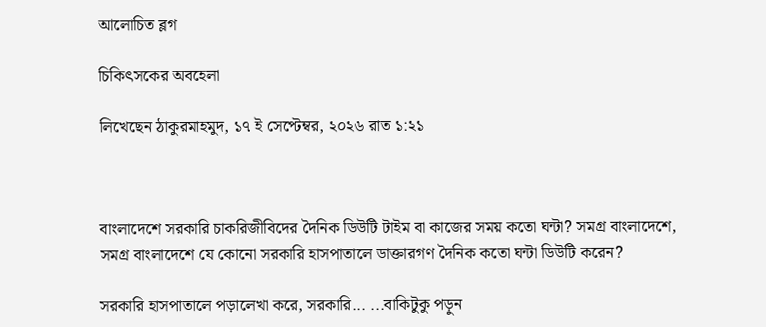আলোচিত ব্লগ

চিকিৎসকের অবহেলা

লিখেছেন ঠাকুরমাহমুদ, ১৭ ই সেপ্টেম্বর, ২০২৬ রাত ১:২১



বাংলাদেশে সরকারি চাকরিজীবিদের দৈনিক ডিউটি টাইম বা কাজের সময় কতো ঘন্টা? সমগ্র বাংলাদেশে, সমগ্র বাংলাদেশে যে কোনো সরকারি হাসপাতালে ডাক্তারগণ দৈনিক কতো ঘন্টা ডিউটি করেন?

সরকারি হাসপাতালে পড়ালেখা করে, সরকারি... ...বাকিটুকু পড়ুন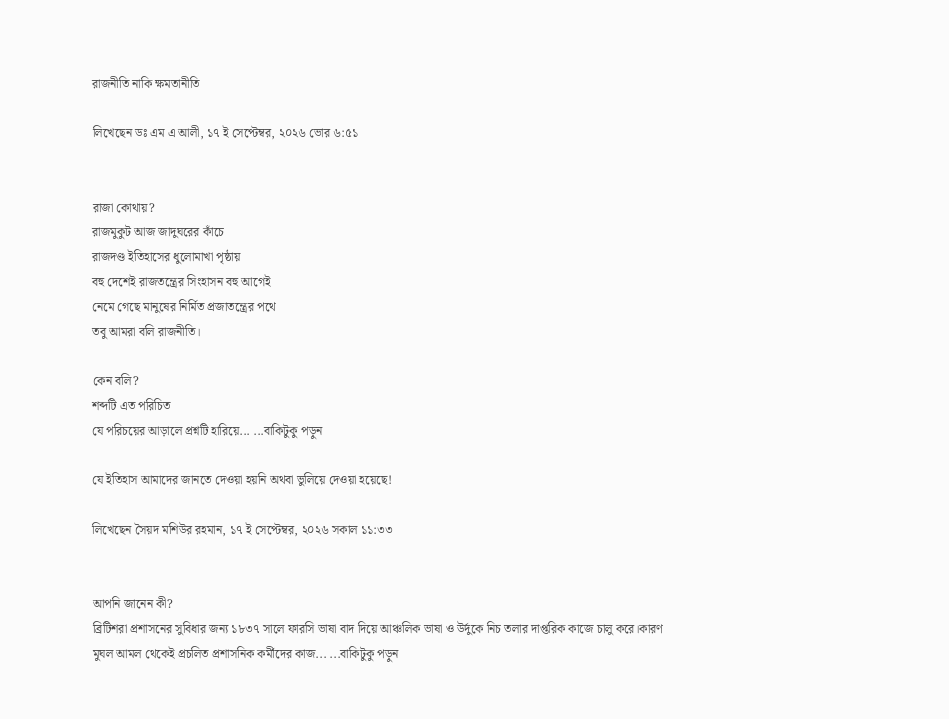রাজনীতি নাকি ক্ষমতানীতি

লিখেছেন ডঃ এম এ আলী, ১৭ ই সেপ্টেম্বর, ২০২৬ ভোর ৬:৫১


রাজা কোথায়?
রাজমুকুট আজ জাদুঘরের কাঁচে
রাজদণ্ড ইতিহাসের ধুলোমাখা পৃষ্ঠায়
বহু দেশেই রাজতন্ত্রের সিংহাসন বহু আগেই
নেমে গেছে মানুষের নির্মিত প্রজাতন্ত্রের পথে
তবু আমরা বলি রাজনীতি।

কেন বলি?
শব্দটি এত পরিচিত
যে পরিচয়ের আড়ালে প্রশ্নটি হারিয়ে... ...বাকিটুকু পড়ুন

যে ইতিহাস আমাদের জানতে দেওয়া হয়নি অথবা ভুলিয়ে দেওয়া হয়েছে!

লিখেছেন সৈয়দ মশিউর রহমান, ১৭ ই সেপ্টেম্বর, ২০২৬ সকাল ১১:৩৩


আপনি জানেন কী?
ব্রিটিশরা প্রশাসনের সুবিধার জন্য ১৮৩৭ সালে ফারসি ভাষা বাদ দিয়ে আঞ্চলিক ভাষা ও উর্দুকে নিচ তলার দাপ্তরিক কাজে চালু করে।কারণ মুঘল আমল থেকেই প্রচলিত প্রশাসনিক কর্মীদের কাজ... ...বাকিটুকু পড়ুন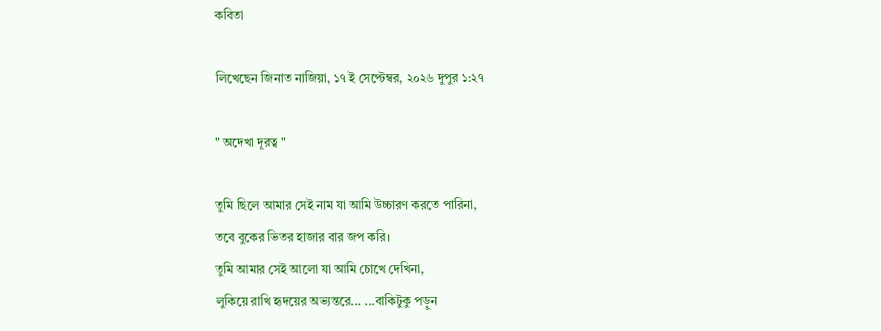কবিতা

লিখেছেন জিনাত নাজিয়া, ১৭ ই সেপ্টেম্বর, ২০২৬ দুপুর ১:২৭

" অদেখা দূরত্ব "

তুমি ছিলে আমার সেই নাম যা আমি উচ্চারণ করতে পারিনা,
তবে বুকের ভিতর হাজার বার জপ করি।
তুমি আমার সেই আলো যা আমি চোখে দেখিনা,
লুকিয়ে রাখি হৃদয়ের অভ্যন্তরে... ...বাকিটুকু পড়ুন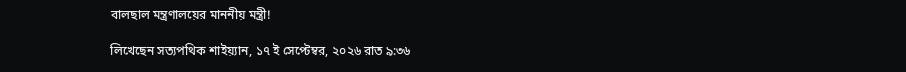বালছাল মন্ত্রণালয়ের মাননীয় মন্ত্রী!

লিখেছেন সত্যপথিক শাইয়্যান, ১৭ ই সেপ্টেম্বর, ২০২৬ রাত ৯:৩৬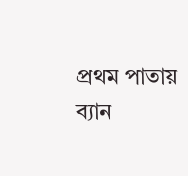প্রথম পাতায় ব্যান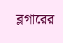ব্লগারের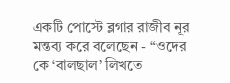একটি পোস্টে ব্লগার রাজীব নূর মন্তব্য করে বলেছেন - “ওদের কে ‘বালছাল’ লিখতে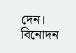দেন। বিনোদন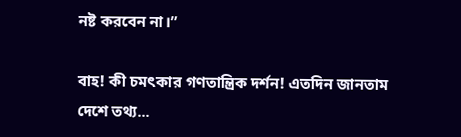নষ্ট করবেন না।”

বাহ! কী চমৎকার গণতান্ত্রিক দর্শন! এতদিন জানতাম দেশে তথ্য...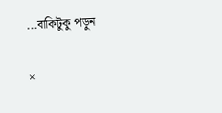...বাকিটুকু পড়ুন

×